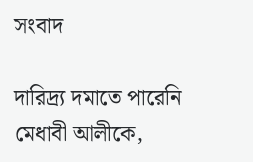সংবাদ

দারিদ্র্য দমাতে পারেনি মেধাবী আলীকে,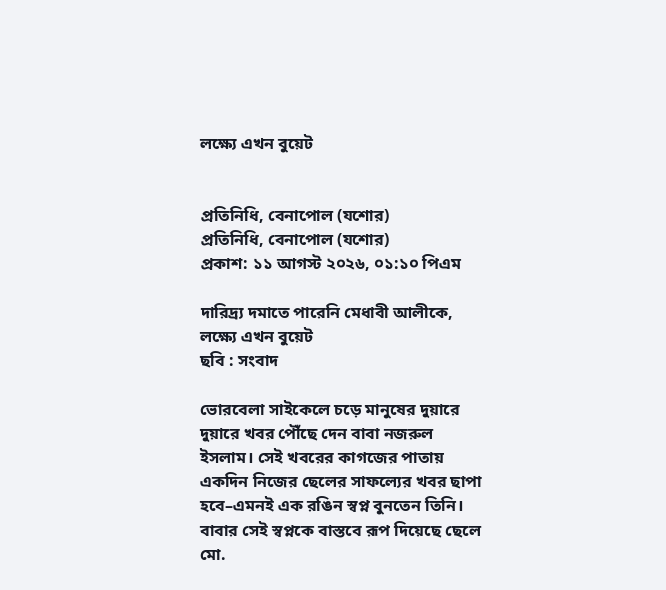লক্ষ্যে এখন বুয়েট


প্রতিনিধি, বেনাপোল (যশোর)
প্রতিনিধি, বেনাপোল (যশোর)
প্রকাশ: ১১ আগস্ট ২০২৬, ০১:১০ পিএম

দারিদ্র্য দমাতে পারেনি মেধাবী আলীকে, লক্ষ্যে এখন বুয়েট
ছবি : সংবাদ

ভোরবেলা সাইকেলে চড়ে মানুষের দুয়ারে দুয়ারে খবর পৌঁছে দেন বাবা নজরুল ইসলাম। সেই খবরের কাগজের পাতায় একদিন নিজের ছেলের সাফল্যের খবর ছাপা হবে–এমনই এক রঙিন স্বপ্ন বুনতেন তিনি। বাবার সেই স্বপ্নকে বাস্তবে রূপ দিয়েছে ছেলে মো.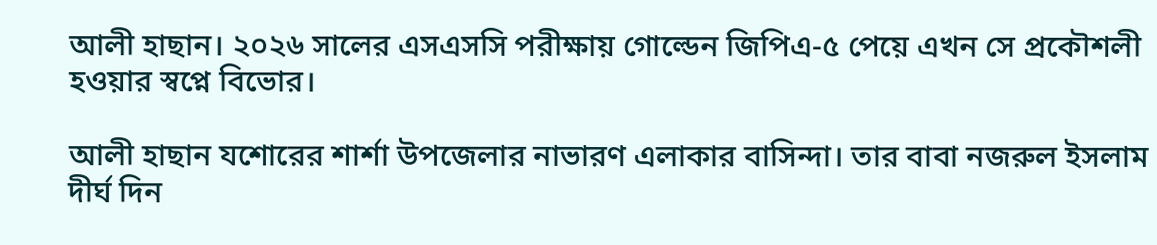আলী হাছান। ২০২৬ সালের এসএসসি পরীক্ষায় গোল্ডেন জিপিএ-৫ পেয়ে এখন সে প্রকৌশলী হওয়ার স্বপ্নে বিভোর।

আলী হাছান যশোরের শার্শা উপজেলার নাভারণ এলাকার বাসিন্দা। তার বাবা নজরুল ইসলাম দীর্ঘ দিন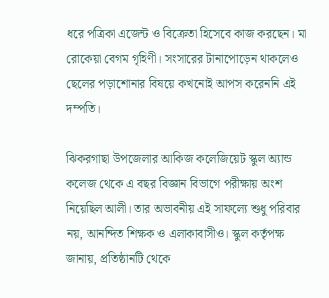ধরে পত্রিকা এজেন্ট ও বিক্রেতা হিসেবে কাজ করছেন। মা রোকেয়া বেগম গৃহিণী। সংসারের টানাপোড়েন থাকলেও ছেলের পড়াশোনার বিষয়ে কখনোই আপস করেননি এই দম্পতি।

ঝিকরগাছা উপজেলার আকিজ কলেজিয়েট স্কুল অ্যান্ড কলেজ থেকে এ বছর বিজ্ঞান বিভাগে পরীক্ষায় অংশ নিয়েছিল আলী। তার অভাবনীয় এই সাফল্যে শুধু পরিবার নয়, আনন্দিত শিক্ষক ও এলাকাবাসীও। স্কুল কর্তৃপক্ষ জানায়, প্রতিষ্ঠানটি থেকে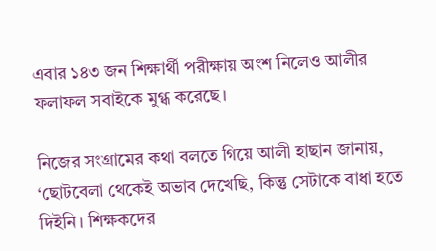এবার ১৪৩ জন শিক্ষার্থী পরীক্ষায় অংশ নিলেও আলীর ফলাফল সবাইকে মুগ্ধ করেছে।

নিজের সংগ্রামের কথা বলতে গিয়ে আলী হাছান জানায়, ‘ছোটবেলা থেকেই অভাব দেখেছি, কিন্তু সেটাকে বাধা হতে দিইনি। শিক্ষকদের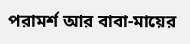পরামর্শ আর বাবা-মায়ের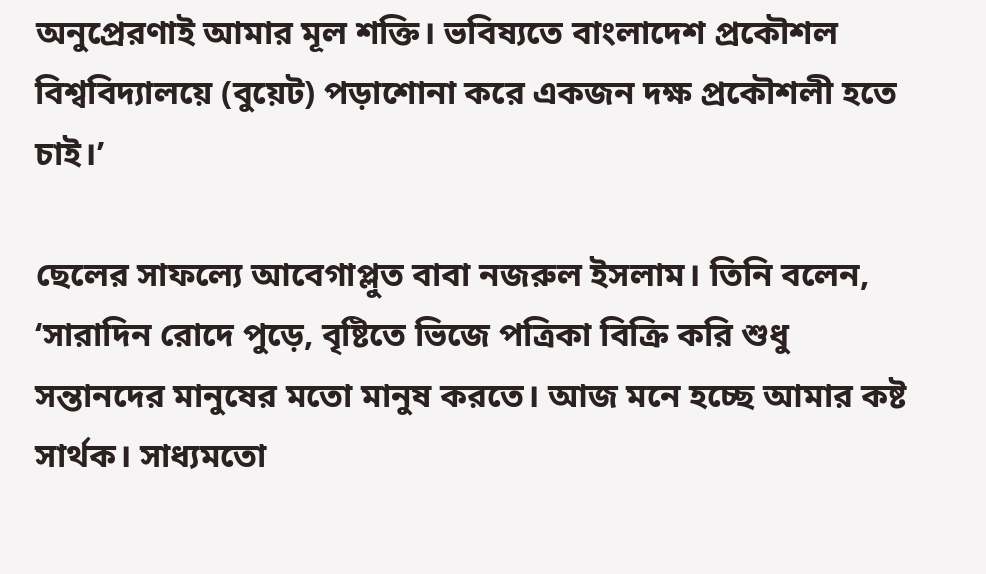অনুপ্রেরণাই আমার মূল শক্তি। ভবিষ্যতে বাংলাদেশ প্রকৌশল বিশ্ববিদ্যালয়ে (বুয়েট) পড়াশোনা করে একজন দক্ষ প্রকৌশলী হতে চাই।’

ছেলের সাফল্যে আবেগাপ্লুত বাবা নজরুল ইসলাম। তিনি বলেন, ‘সারাদিন রোদে পুড়ে, বৃষ্টিতে ভিজে পত্রিকা বিক্রি করি শুধু সন্তানদের মানুষের মতো মানুষ করতে। আজ মনে হচ্ছে আমার কষ্ট সার্থক। সাধ্যমতো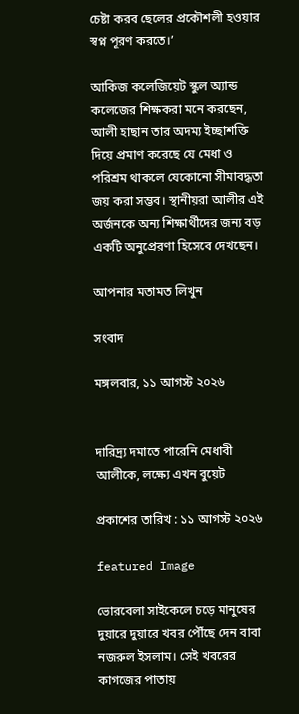চেষ্টা করব ছেলের প্রকৌশলী হওয়ার স্বপ্ন পূরণ করতে।’

আকিজ কলেজিয়েট স্কুল অ্যান্ড কলেজের শিক্ষকরা মনে করছেন, আলী হাছান তার অদম্য ইচ্ছাশক্তি দিয়ে প্রমাণ করেছে যে মেধা ও পরিশ্রম থাকলে যেকোনো সীমাবদ্ধতা জয় করা সম্ভব। স্থানীয়রা আলীর এই অর্জনকে অন্য শিক্ষার্থীদের জন্য বড় একটি অনুপ্রেরণা হিসেবে দেখছেন।

আপনার মতামত লিখুন

সংবাদ

মঙ্গলবার, ১১ আগস্ট ২০২৬


দারিদ্র্য দমাতে পারেনি মেধাবী আলীকে, লক্ষ্যে এখন বুয়েট

প্রকাশের তারিখ : ১১ আগস্ট ২০২৬

featured Image

ভোরবেলা সাইকেলে চড়ে মানুষের দুয়ারে দুয়ারে খবর পৌঁছে দেন বাবা নজরুল ইসলাম। সেই খবরের কাগজের পাতায়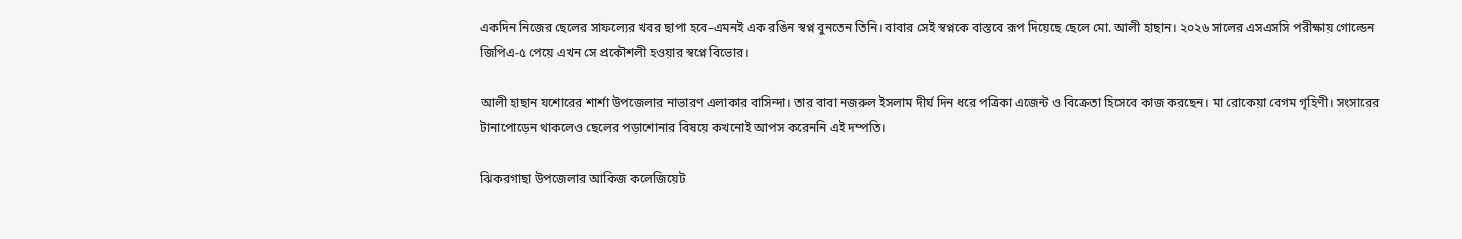একদিন নিজের ছেলের সাফল্যের খবর ছাপা হবে–এমনই এক রঙিন স্বপ্ন বুনতেন তিনি। বাবার সেই স্বপ্নকে বাস্তবে রূপ দিয়েছে ছেলে মো. আলী হাছান। ২০২৬ সালের এসএসসি পরীক্ষায় গোল্ডেন জিপিএ-৫ পেয়ে এখন সে প্রকৌশলী হওয়ার স্বপ্নে বিভোর।

আলী হাছান যশোরের শার্শা উপজেলার নাভারণ এলাকার বাসিন্দা। তার বাবা নজরুল ইসলাম দীর্ঘ দিন ধরে পত্রিকা এজেন্ট ও বিক্রেতা হিসেবে কাজ করছেন। মা রোকেয়া বেগম গৃহিণী। সংসারের টানাপোড়েন থাকলেও ছেলের পড়াশোনার বিষয়ে কখনোই আপস করেননি এই দম্পতি।

ঝিকরগাছা উপজেলার আকিজ কলেজিয়েট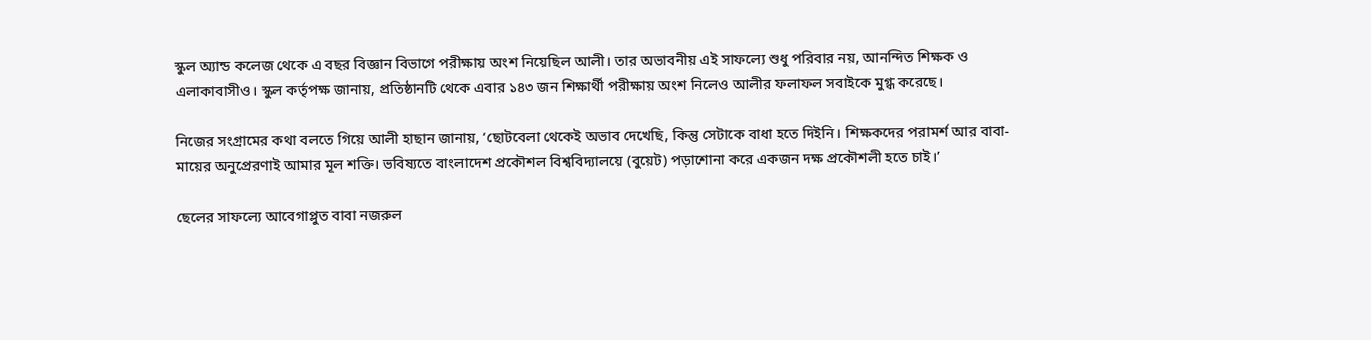স্কুল অ্যান্ড কলেজ থেকে এ বছর বিজ্ঞান বিভাগে পরীক্ষায় অংশ নিয়েছিল আলী। তার অভাবনীয় এই সাফল্যে শুধু পরিবার নয়, আনন্দিত শিক্ষক ও এলাকাবাসীও। স্কুল কর্তৃপক্ষ জানায়, প্রতিষ্ঠানটি থেকে এবার ১৪৩ জন শিক্ষার্থী পরীক্ষায় অংশ নিলেও আলীর ফলাফল সবাইকে মুগ্ধ করেছে।

নিজের সংগ্রামের কথা বলতে গিয়ে আলী হাছান জানায়, ‘ছোটবেলা থেকেই অভাব দেখেছি, কিন্তু সেটাকে বাধা হতে দিইনি। শিক্ষকদের পরামর্শ আর বাবা-মায়ের অনুপ্রেরণাই আমার মূল শক্তি। ভবিষ্যতে বাংলাদেশ প্রকৌশল বিশ্ববিদ্যালয়ে (বুয়েট) পড়াশোনা করে একজন দক্ষ প্রকৌশলী হতে চাই।’

ছেলের সাফল্যে আবেগাপ্লুত বাবা নজরুল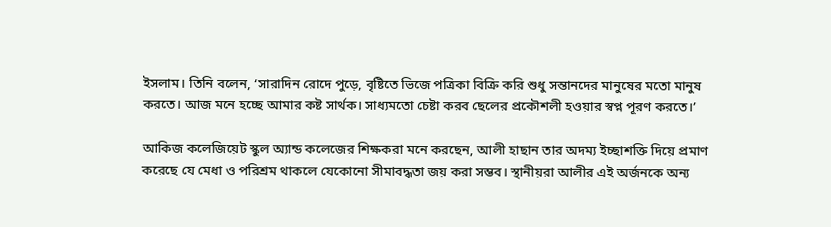ইসলাম। তিনি বলেন, ‘সারাদিন রোদে পুড়ে, বৃষ্টিতে ভিজে পত্রিকা বিক্রি করি শুধু সন্তানদের মানুষের মতো মানুষ করতে। আজ মনে হচ্ছে আমার কষ্ট সার্থক। সাধ্যমতো চেষ্টা করব ছেলের প্রকৌশলী হওয়ার স্বপ্ন পূরণ করতে।’

আকিজ কলেজিয়েট স্কুল অ্যান্ড কলেজের শিক্ষকরা মনে করছেন, আলী হাছান তার অদম্য ইচ্ছাশক্তি দিয়ে প্রমাণ করেছে যে মেধা ও পরিশ্রম থাকলে যেকোনো সীমাবদ্ধতা জয় করা সম্ভব। স্থানীয়রা আলীর এই অর্জনকে অন্য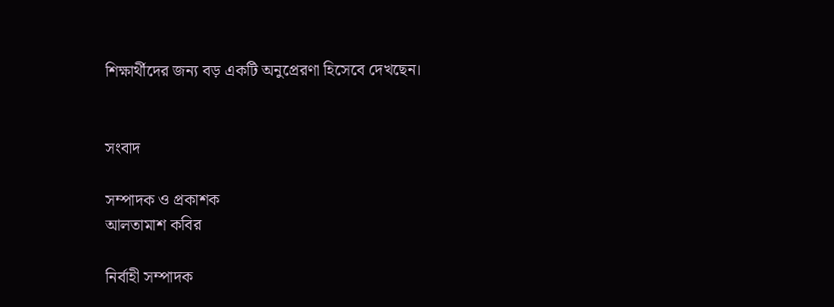শিক্ষার্থীদের জন্য বড় একটি অনুপ্রেরণা হিসেবে দেখছেন।


সংবাদ

সম্পাদক ও প্রকাশক
আলতামাশ কবির

নির্বাহী সম্পাদক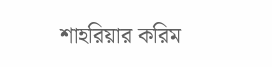শাহরিয়ার করিম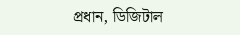প্রধান, ডিজিটাল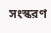সংস্করণ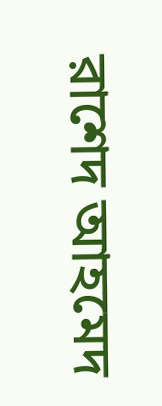রাশেদ আহমেদ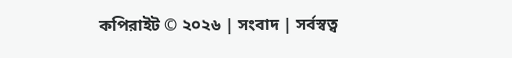কপিরাইট © ২০২৬ | সংবাদ | সর্বস্বত্ব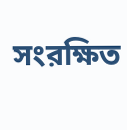সংরক্ষিত